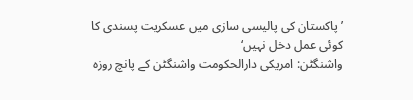’پاکستان کی پالیسی سازی میں عسکریت پسندی کا کوئی عمل دخل نہیں‘
واشنگٹن: امریکی دارالحکومت واشنگٹن کے پانچ روزہ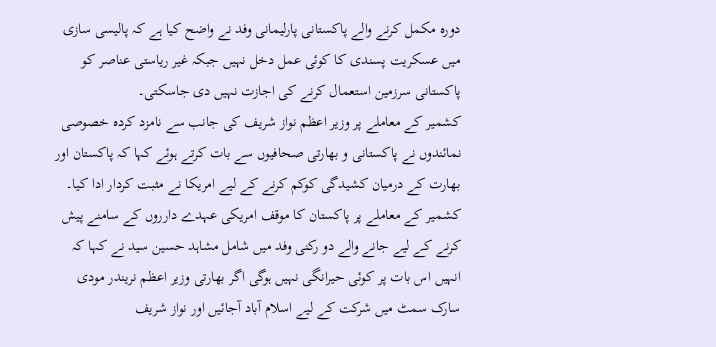دورہ مکمل کرنے والے پاکستانی پارلیمانی وفد نے واضح کیا ہے کہ پالیسی سازی میں عسکریت پسندی کا کوئی عمل دخل نہیں جبکہ غیر ریاستی عناصر کو پاکستانی سرزمین استعمال کرنے کی اجازت نہیں دی جاسکتی۔
کشمیر کے معاملے پر وزیر اعظم نواز شریف کی جانب سے نامزد کردہ خصوصی نمائندوں نے پاکستانی و بھارتی صحافیوں سے بات کرتے ہوئے کہا کہ پاکستان اور بھارت کے درمیان کشیدگی کوکم کرنے کے لیے امریکا نے مثبت کردار ادا کیا۔
کشمیر کے معاملے پر پاکستان کا موقف امریکی عہدے دارروں کے سامنے پیش کرنے کے لیے جانے والے دو رکنی وفد میں شامل مشاہد حسین سید نے کہا کہ انہیں اس بات پر کوئی حیرانگی نہیں ہوگی اگر بھارتی وزیر اعظم نریندر مودی سارک سمٹ میں شرکت کے لیے اسلام آباد آجائیں اور نواز شریف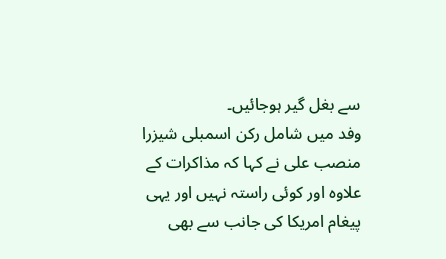سے بغل گیر ہوجائیں۔
وفد میں شامل رکن اسمبلی شیزرا منصب علی نے کہا کہ مذاکرات کے علاوہ اور کوئی راستہ نہیں اور یہی پیغام امریکا کی جانب سے بھی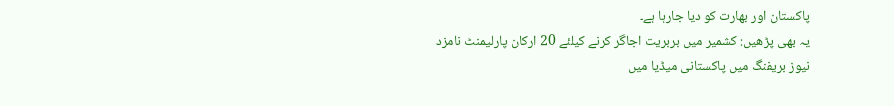پاکستان اور بھارت کو دیا جارہا ہے۔
یہ بھی پڑھیں: کشمیر میں بربریت اجاگر کرنے کیلئے 20 ارکان پارلیمنٹ نامزد
نیوز بریفنگ میں پاکستانی میڈیا میں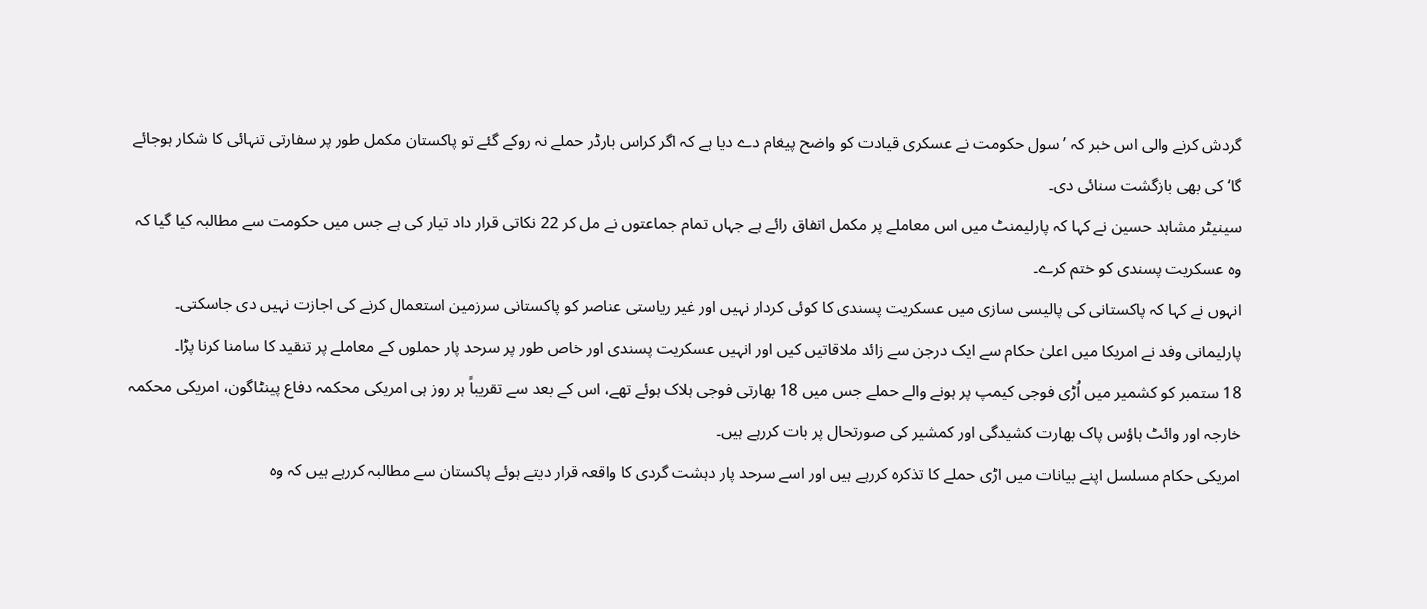گردش کرنے والی اس خبر کہ ’سول حکومت نے عسکری قیادت کو واضح پیغام دے دیا ہے کہ اگر کراس بارڈر حملے نہ روکے گئے تو پاکستان مکمل طور پر سفارتی تنہائی کا شکار ہوجائے گا‘ کی بھی بازگشت سنائی دی۔
سینیٹر مشاہد حسین نے کہا کہ پارلیمنٹ میں اس معاملے پر مکمل اتفاق رائے ہے جہاں تمام جماعتوں نے مل کر 22 نکاتی قرار داد تیار کی ہے جس میں حکومت سے مطالبہ کیا گیا کہ وہ عسکریت پسندی کو ختم کرے۔
انہوں نے کہا کہ پاکستانی کی پالیسی سازی میں عسکریت پسندی کا کوئی کردار نہیں اور غیر ریاستی عناصر کو پاکستانی سرزمین استعمال کرنے کی اجازت نہیں دی جاسکتی۔
پارلیمانی وفد نے امریکا میں اعلیٰ حکام سے ایک درجن سے زائد ملاقاتیں کیں اور انہیں عسکریت پسندی اور خاص طور پر سرحد پار حملوں کے معاملے پر تنقید کا سامنا کرنا پڑا۔
18 ستمبر کو کشمیر میں اُڑی فوجی کیمپ پر ہونے والے حملے جس میں 18 بھارتی فوجی ہلاک ہوئے تھے، اس کے بعد سے تقریباً ہر روز ہی امریکی محکمہ دفاع پینٹاگون، امریکی محکمہ خارجہ اور وائٹ ہاؤس پاک بھارت کشیدگی اور کمشیر کی صورتحال پر بات کررہے ہیں۔
امریکی حکام مسلسل اپنے بیانات میں اڑی حملے کا تذکرہ کررہے ہیں اور اسے سرحد پار دہشت گردی کا واقعہ قرار دیتے ہوئے پاکستان سے مطالبہ کررہے ہیں کہ وہ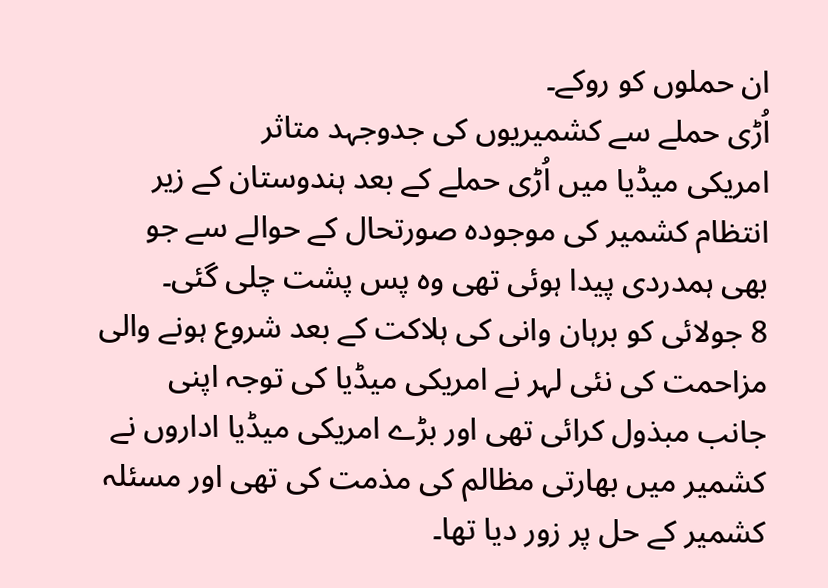ان حملوں کو روکے۔
اُڑی حملے سے کشمیریوں کی جدوجہد متاثر
امریکی میڈیا میں اُڑی حملے کے بعد ہندوستان کے زیر انتظام کشمیر کی موجودہ صورتحال کے حوالے سے جو بھی ہمدردی پیدا ہوئی تھی وہ پس پشت چلی گئی۔
8 جولائی کو برہان وانی کی ہلاکت کے بعد شروع ہونے والی مزاحمت کی نئی لہر نے امریکی میڈیا کی توجہ اپنی جانب مبذول کرائی تھی اور بڑے امریکی میڈیا اداروں نے کشمیر میں بھارتی مظالم کی مذمت کی تھی اور مسئلہ کشمیر کے حل پر زور دیا تھا۔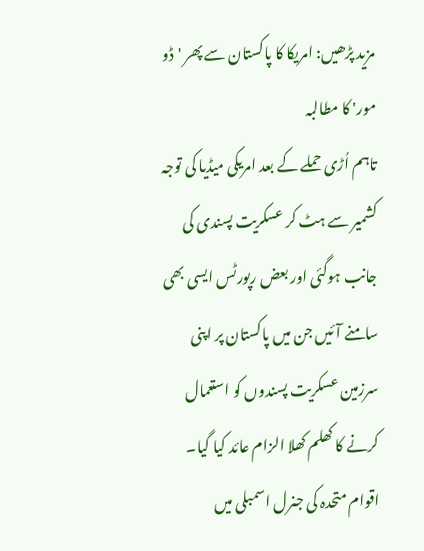مزید پڑھیں: امریکا کا پاکستان سے پھر 'ڈو مور' کا مطالبہ
تاہم اُڑی حملے کے بعد امریکی میڈیا کی توجہ کشمیر سے ہٹ کر عسکریت پسندی کی جانب ہوگئی اور بعض رپورٹس ایسی بھی سامنے آئیں جن میں پاکستان پر اپنی سرزمین عسکریت پسندوں کو استعمال کرنے کا کھلم کھلا الزام عائد کیا گیا۔
اقوام متحدہ کی جنرل اسمبلی میں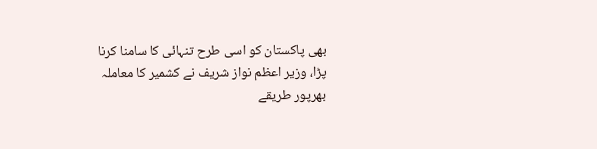بھی پاکستان کو اسی طرح تنہائی کا سامنا کرنا پڑا، وزیر اعظم نواز شریف نے کشمیر کا معاملہ بھرپور طریقے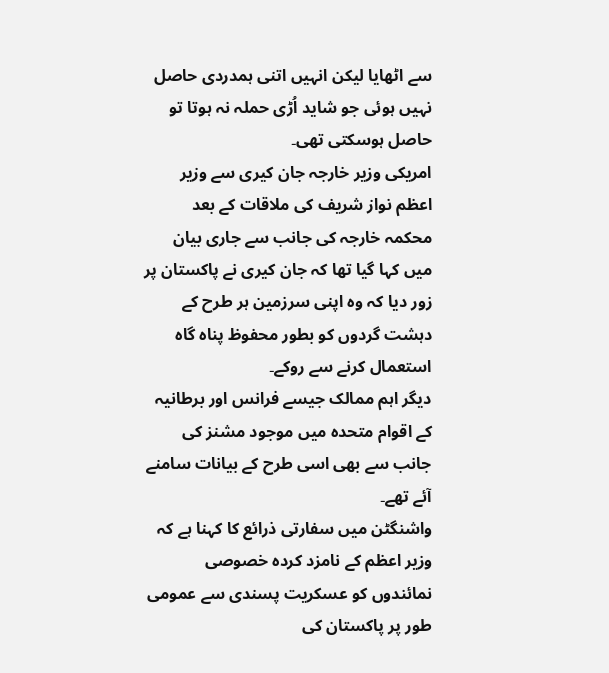سے اٹھایا لیکن انہیں اتنی ہمدردی حاصل نہیں ہوئی جو شاید اُڑی حملہ نہ ہوتا تو حاصل ہوسکتی تھی۔
امریکی وزیر خارجہ جان کیری سے وزیر اعظم نواز شریف کی ملاقات کے بعد محکمہ خارجہ کی جانب سے جاری بیان میں کہا گیا تھا کہ جان کیری نے پاکستان پر زور دیا کہ وہ اپنی سرزمین ہر طرح کے دہشت گردوں کو بطور محفوظ پناہ گاہ استعمال کرنے سے روکے۔
دیگر اہم ممالک جیسے فرانس اور برطانیہ کے اقوام متحدہ میں موجود مشنز کی جانب سے بھی اسی طرح کے بیانات سامنے آئے تھے۔
واشنگٹن میں سفارتی ذرائع کا کہنا ہے کہ وزیر اعظم کے نامزد کردہ خصوصی نمائندوں کو عسکریت پسندی سے عمومی طور پر پاکستان کی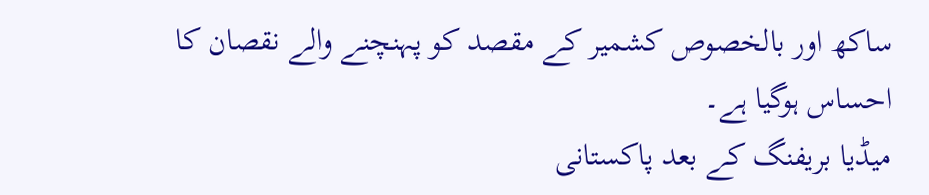ساکھ اور بالخصوص کشمیر کے مقصد کو پہنچنے والے نقصان کا احساس ہوگیا ہے۔
میڈیا بریفنگ کے بعد پاکستانی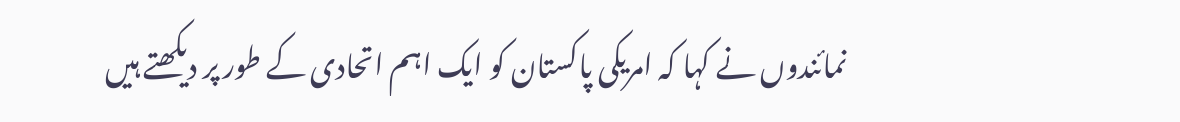نمائندوں نے کہا کہ امریکی پاکستان کو ایک اہم اتحادی کے طور پر دیکھتے ہیں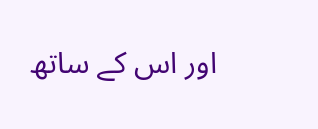اور اس کے ساتھ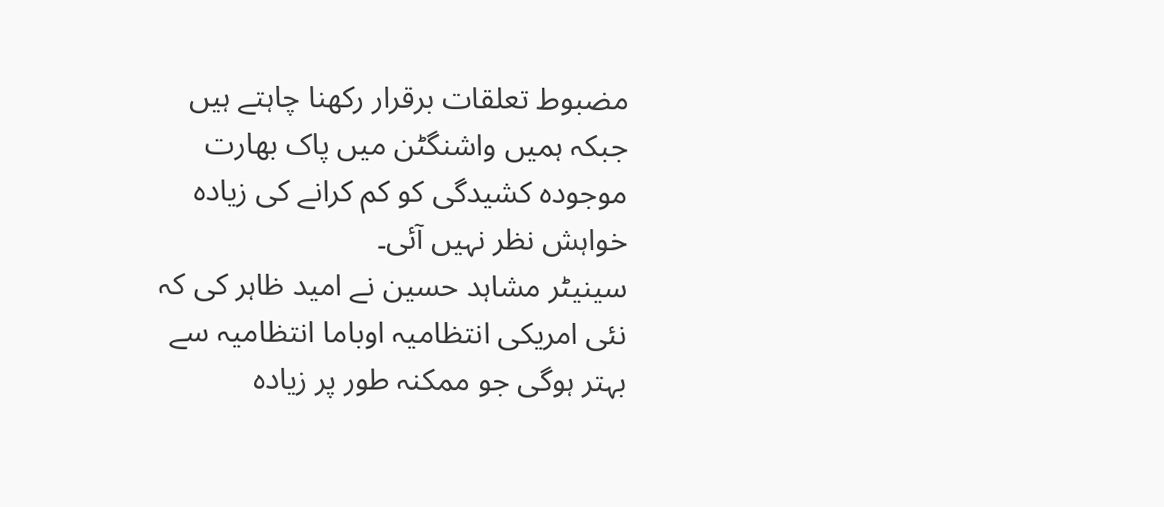مضبوط تعلقات برقرار رکھنا چاہتے ہیں جبکہ ہمیں واشنگٹن میں پاک بھارت موجودہ کشیدگی کو کم کرانے کی زیادہ خواہش نظر نہیں آئی۔
سینیٹر مشاہد حسین نے امید ظاہر کی کہ نئی امریکی انتظامیہ اوباما انتظامیہ سے بہتر ہوگی جو ممکنہ طور پر زیادہ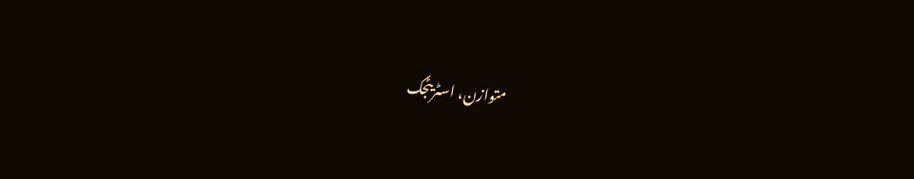متوازن، اسٹریٹجک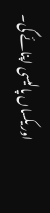اور یکساں پالیسی اپنائے گی۔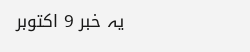یہ خبر 9 اکتوبر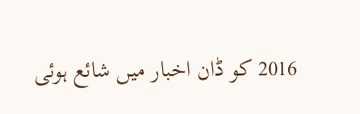2016 کو ڈان اخبار میں شائع ہوئی